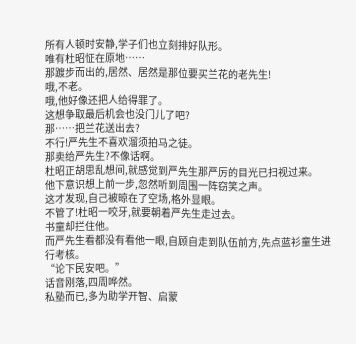所有人顿时安静,学子们也立刻排好队形。
唯有杜昭怔在原地……
那踱步而出的,居然、居然是那位要买兰花的老先生!
哦,不老。
哦,他好像还把人给得罪了。
这想争取最后机会也没门儿了吧?
那……把兰花送出去?
不行!严先生不喜欢溜须拍马之徒。
那卖给严先生?不像话啊。
杜昭正胡思乱想间,就感觉到严先生那严厉的目光已扫视过来。
他下意识想上前一步,忽然听到周围一阵窃笑之声。
这才发现,自己被晾在了空场,格外显眼。
不管了!杜昭一咬牙,就要朝着严先生走过去。
书童却拦住他。
而严先生看都没有看他一眼,自顾自走到队伍前方,先点蓝衫童生进行考核。
“论下民安吧。”
话音刚落,四周哗然。
私塾而已,多为助学开智、启蒙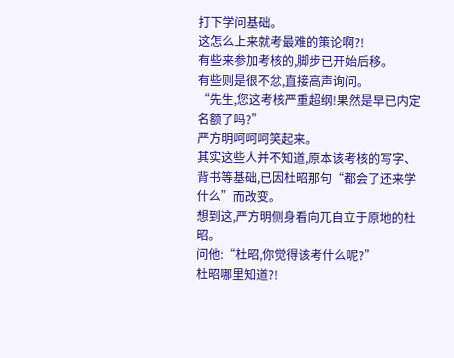打下学问基础。
这怎么上来就考最难的策论啊?!
有些来参加考核的,脚步已开始后移。
有些则是很不忿,直接高声询问。
“先生,您这考核严重超纲!果然是早已内定名额了吗?”
严方明呵呵呵笑起来。
其实这些人并不知道,原本该考核的写字、背书等基础,已因杜昭那句“都会了还来学什么”而改变。
想到这,严方明侧身看向兀自立于原地的杜昭。
问他:“杜昭,你觉得该考什么呢?”
杜昭哪里知道?!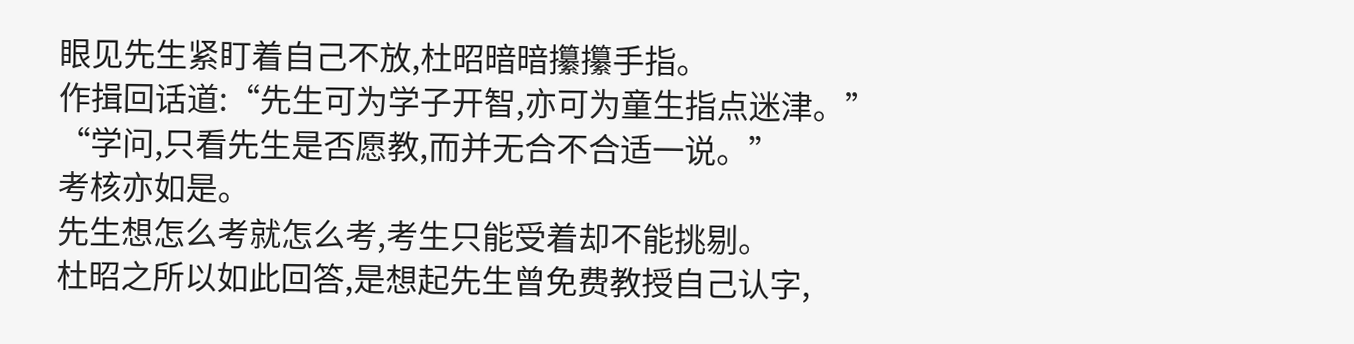眼见先生紧盯着自己不放,杜昭暗暗攥攥手指。
作揖回话道:“先生可为学子开智,亦可为童生指点迷津。”
“学问,只看先生是否愿教,而并无合不合适一说。”
考核亦如是。
先生想怎么考就怎么考,考生只能受着却不能挑剔。
杜昭之所以如此回答,是想起先生曾免费教授自己认字,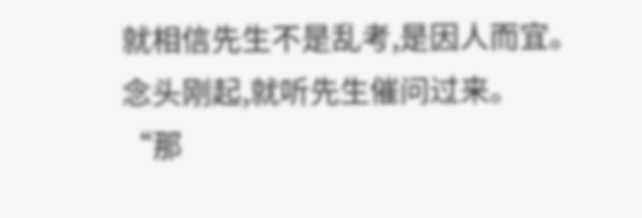就相信先生不是乱考,是因人而宜。
念头刚起,就听先生催问过来。
“那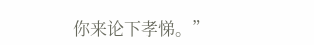你来论下孝悌。”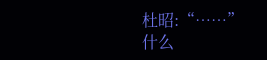杜昭:“……”
什么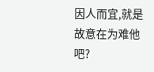因人而宜,就是故意在为难他吧?